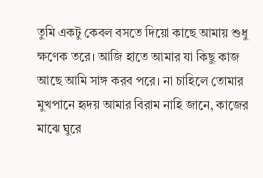তুমি একটু কেবল বসতে দিয়ো কাছে আমায় শুধু ক্ষণেক তরে। আজি হাতে আমার যা কিছু কাজ আছে আমি সাঙ্গ করব পরে। না চাহিলে তোমার মুখপানে হৃদয় আমার বিরাম নাহি জানে, কাজের মাঝে ঘুরে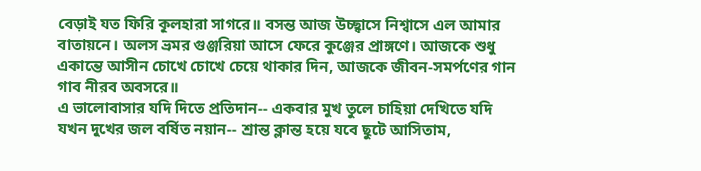বেড়াই যত ফিরি কূলহারা সাগরে॥ বসন্ত আজ উচ্ছ্বাসে নিশ্বাসে এল আমার বাতায়নে। অলস ভ্রমর গুঞ্জরিয়া আসে ফেরে কুঞ্জের প্রাঙ্গণে। আজকে শুধু একান্তে আসীন চোখে চোখে চেয়ে থাকার দিন, আজকে জীবন-সমর্পণের গান গাব নীরব অবসরে॥
এ ভালোবাসার যদি দিতে প্রতিদান-- একবার মুখ তুলে চাহিয়া দেখিতে যদি যখন দুখের জল বর্ষিত নয়ান-- শ্রান্ত ক্লান্ত হয়ে যবে ছুটে আসিতাম,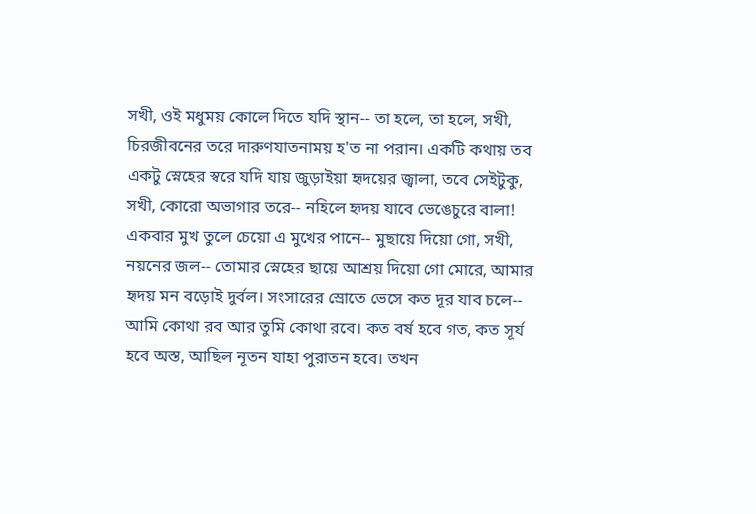সখী, ওই মধুময় কোলে দিতে যদি স্থান-- তা হলে, তা হলে, সখী, চিরজীবনের তরে দারুণযাতনাময় হ'ত না পরান। একটি কথায় তব একটু স্নেহের স্বরে যদি যায় জুড়াইয়া হৃদয়ের জ্বালা, তবে সেইটুকু, সখী, কোরো অভাগার তরে-- নহিলে হৃদয় যাবে ভেঙেচুরে বালা! একবার মুখ তুলে চেয়ো এ মুখের পানে-- মুছায়ে দিয়ো গো, সখী, নয়নের জল-- তোমার স্নেহের ছায়ে আশ্রয় দিয়ো গো মোরে, আমার হৃদয় মন বড়োই দুর্বল। সংসারের স্রোতে ভেসে কত দূর যাব চলে-- আমি কোথা রব আর তুমি কোথা রবে। কত বর্ষ হবে গত, কত সূর্য হবে অস্ত, আছিল নূতন যাহা পুরাতন হবে। তখন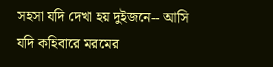সহসা যদি দেখা হয় দুইজনে-- আসি যদি কহিবারে মরমের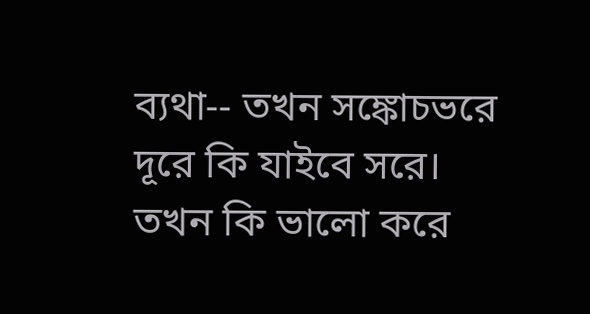ব্যথা-- তখন সঙ্কোচভরে দূরে কি যাইবে সরে। তখন কি ভালো করে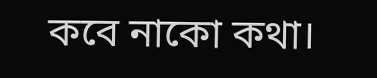কবে নাকো কথা।